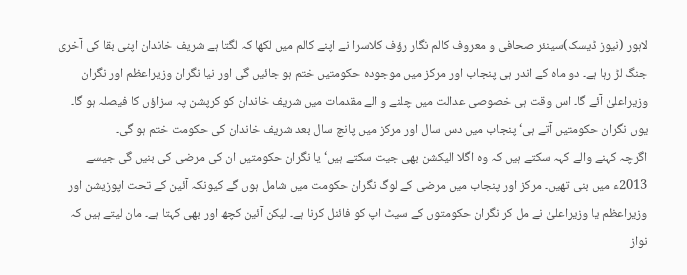لاہور (نیوز ڈیسک)سینئر صحافی و معروف کالم نگار رؤف کلاسرا نے اپنے کالم میں لکھا کہ لگتا ہے شریف خاندان اپنی بقا کی آخری جنگ لڑ رہا ہے۔ دو ماہ کے اندر ہی پنجاب اور مرکز میں موجودہ حکومتیں ختم ہو جائیں گی اور نیا نگران وزیراعظم اور نگران وزیراعلیٰ آئے گا۔ اس وقت ہی خصوصی عدالت میں چلنے و الے مقدمات میں شریف خاندان کو کرپشن پہ سزاؤں کا فیصلہ ہو گا۔ یوں نگران حکومتیں آتے ہی‘ پنجاب میں دس سال اور مرکز میں پانچ سال بعد شریف خاندان کی حکومت ختم ہو گی۔
اگرچہ کہنے والے کہہ سکتے ہیں کہ وہ اگلا الیکشن بھی جیت سکتے ہیں‘ یا نگران حکومتیں ان کی مرضی کی بنیں گی جیسے 2013ء میں بنی تھیں۔ مرکز اور پنجاب میں مرضی کے لوگ نگران حکومت میں شامل ہوں گے کیونکہ آئین کے تحت اپوزیشن اور وزیراعظم یا وزیراعلیٰ نے مل کر نگران حکومتوں کے سیٹ اپ کو فائنل کرنا ہے۔ لیکن آئین کچھ اور بھی کہتا ہے۔ مان لیتے ہیں کہ نواز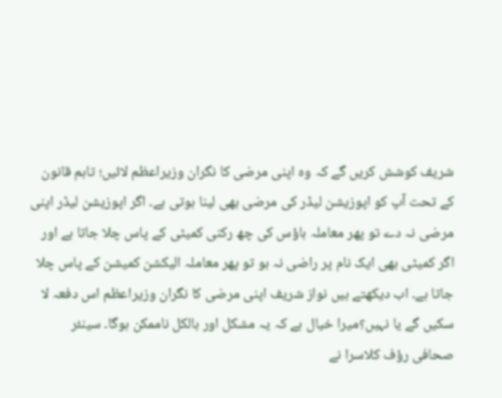شریف کوشش کریں گے کہ وہ اپنی مرضی کا نگران وزیراعظم لائیں؛ تاہم قانون کے تحت آپ کو اپوزیشن لیڈر کی مرضی بھی لینا ہوتی ہے۔ اگر اپوزیشن لیڈر اپنی مرضی نہ دے تو پھر معاملہ ہاؤس کی چھ رکنی کمیٹی کے پاس چلا جاتا ہے اور اگر کمیٹی بھی ایک نام پر راضی نہ ہو تو پھر معاملہ الیکشن کمیشن کے پاس چلا جاتا ہے۔ اب دیکھتے ہیں نواز شریف اپنی مرضی کا نگران وزیراعظم اس دفعہ لا سکیں گے یا نہیں؟میرا خیال ہے کہ یہ مشکل اور بالکل ناممکن ہوگا۔ سینئر صحافی رؤف کلاسرا نے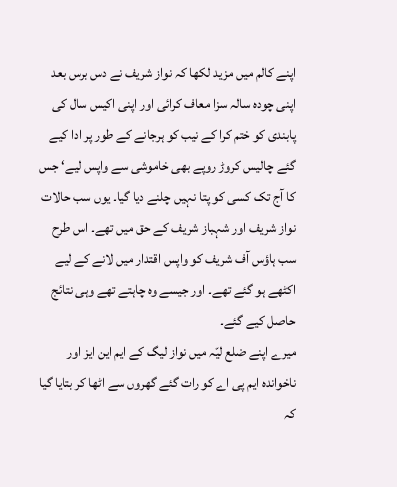اپنے کالم میں مزید لکھا کہ نواز شریف نے دس برس بعد اپنی چودہ سالہ سزا معاف کرائی اور اپنی اکیس سال کی پابندی کو ختم کرا کے نیب کو ہرجانے کے طور پر ادا کیے گئے چالیس کروڑ روپے بھی خاموشی سے واپس لیے‘ جس کا آج تک کسی کو پتا نہیں چلنے دیا گیا۔ یوں سب حالات نواز شریف اور شہباز شریف کے حق میں تھے۔ اس طرح سب ہاؤس آف شریف کو واپس اقتدار میں لانے کے لیے اکٹھے ہو گئے تھے۔ اور جیسے وہ چاہتے تھے وہی نتائج حاصل کیے گئے۔
میرے اپنے ضلع لیّہ میں نواز لیگ کے ایم این ایز اور ناخواندہ ایم پی اے کو رات گئے گھروں سے اٹھا کر بتایا گیا کہ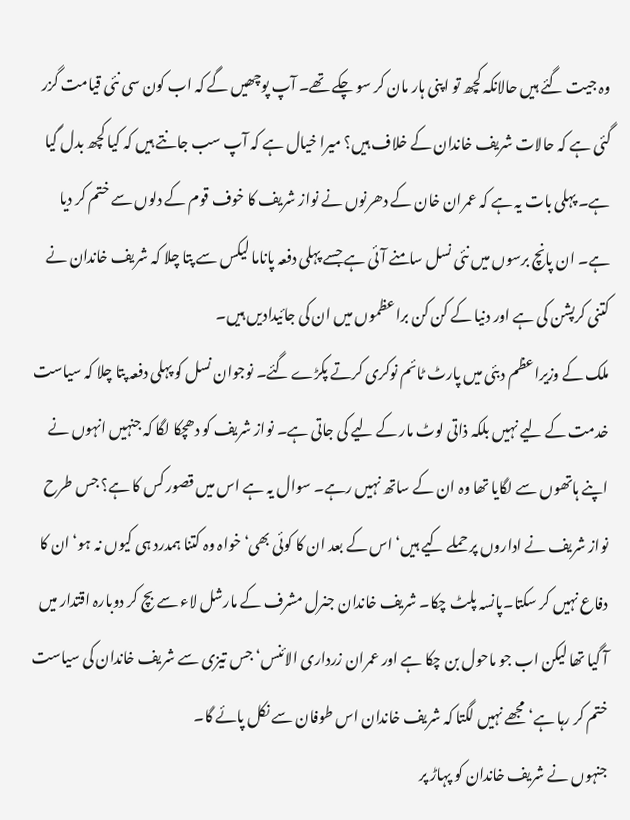وہ جیت گئے ہیں حالانکہ کچھ تو اپنی ہار مان کر سو چکے تھے۔ آپ پوچھیں گے کہ اب کون سی نئی قیامت گزر گئی ہے کہ حالات شریف خاندان کے خلاف ہیں؟ میرا خیال ہے کہ آپ سب جانتے ہیں کہ کیا کچھ بدل گیا ہے۔ پہلی بات یہ ہے کہ عمران خان کے دھرنوں نے نواز شریف کا خوف قوم کے دلوں سے ختم کر دیا ہے۔ ان پانچ برسوں میں نئی نسل سامنے آئی ہے جسے پہلی دفعہ پاناما لیکس سے پتا چلا کہ شریف خاندان نے کتنی کرپشن کی ہے اور دنیا کے کن کن براعظموں میں ان کی جائیدادیں ہیں۔
ملک کے وزیراعظم دبئی میں پارٹ ٹائم نوکری کرتے پکڑے گئے۔ نوجوان نسل کو پہلی دفعہ پتا چلا کہ سیاست خدمت کے لیے نہیں بلکہ ذاتی لوٹ مار کے لیے کی جاتی ہے۔ نواز شریف کو دھچکا لگا کہ جنہیں انہوں نے اپنے ہاتھوں سے لگایا تھا وہ ان کے ساتھ نہیں رہے۔ سوال یہ ہے اس میں قصور کس کا ہے؟ جس طرح نواز شریف نے اداروں پر حملے کیے ہیں‘ اس کے بعد ان کا کوئی بھی‘ خواہ وہ کتنا ہمدرد ہی کیوں نہ ہو‘ ان کا دفاع نہیں کر سکتا۔پانسہ پلٹ چکا۔ شریف خاندان جنرل مشرف کے مارشل لاء سے بچ کر دوبارہ اقتدار میں آ گیا تھا لیکن اب جو ماحول بن چکا ہے اور عمران زرداری الائنس‘ جس تیزی سے شریف خاندان کی سیاست ختم کر رہا ہے‘ مجھے نہیں لگتا کہ شریف خاندان اس طوفان سے نکل پائے گا۔
جنہوں نے شریف خاندان کو پہاڑ پر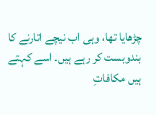چڑھایا تھا، وہی اب نیچے اتارنے کا بندوبست کر رہے ہیں۔ اسے کہتے ہیں مکافاتِ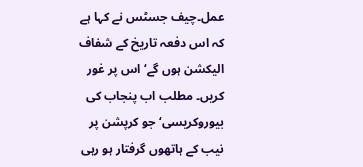عمل۔چیف جسٹس نے کہا ہے کہ اس دفعہ تاریخ کے شفاف الیکشن ہوں گے‘ اس پر غور کریں۔ مطلب اب پنجاب کی بیوروکریسی‘ جو کرپشن پر نیب کے ہاتھوں گرفتار ہو رہی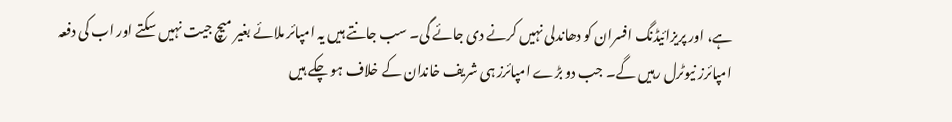ہے، اور پریزائیڈنگ افسران کو دھاندلی نہیں کرنے دی جائے گی۔ سب جانتے ہیں یہ امپائر ملائے بغیر میچ جیت نہیں سکتے اور اب کی دفعہ امپائرز نیوٹرل رہیں گے۔ جب دو بڑے امپائرز ہی شریف خاندان کے خلاف ہو چکے ہیں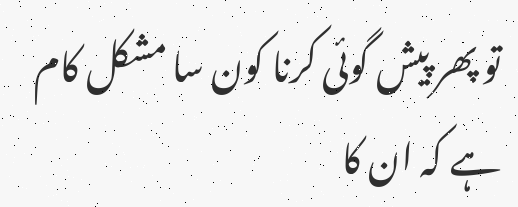تو پھر پیش گوئی کرنا کون سا مشکل کام ہے کہ ان کا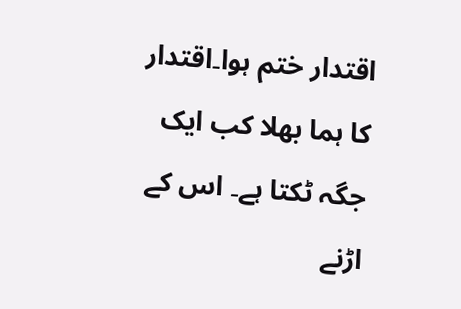اقتدار ختم ہوا۔اقتدار کا ہما بھلا کب ایک جگہ ٹکتا ہے۔ اس کے اڑنے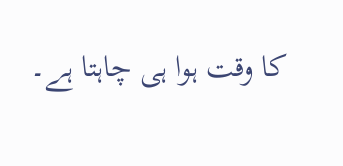کا وقت ہوا ہی چاہتا ہے۔